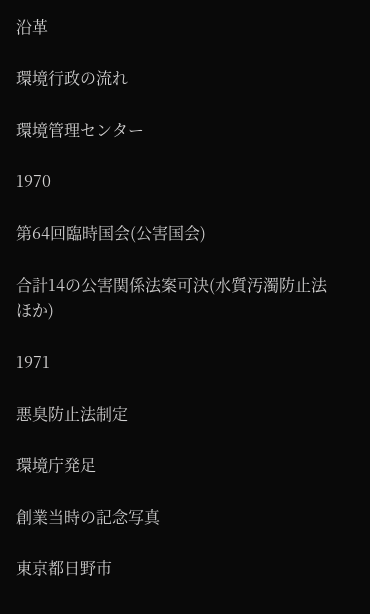沿革

環境行政の流れ

環境管理センター

1970

第64回臨時国会(公害国会)

合計14の公害関係法案可決(水質汚濁防止法ほか)

1971

悪臭防止法制定

環境庁発足

創業当時の記念写真

東京都日野市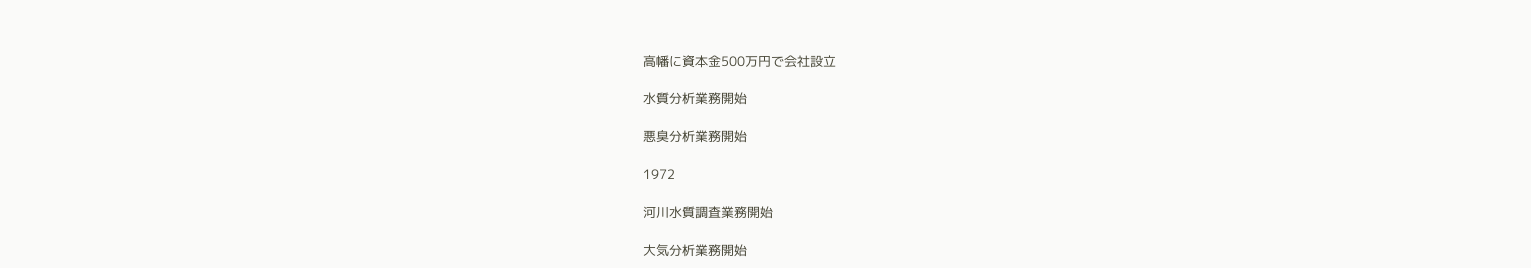高幡に資本金500万円で会社設立

水質分析業務開始

悪臭分析業務開始

1972

河川水質調査業務開始

大気分析業務開始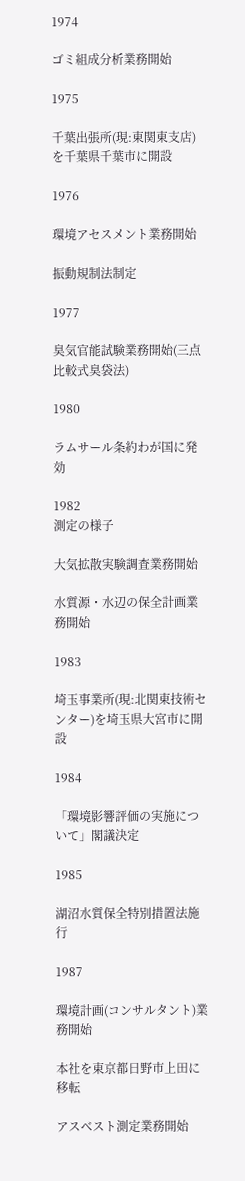1974

ゴミ組成分析業務開始

1975

千葉出張所(現:東関東支店)を千葉県千葉市に開設

1976

環境アセスメント業務開始

振動規制法制定

1977

臭気官能試験業務開始(三点比較式臭袋法)

1980

ラムサール条約わが国に発効

1982
測定の様子

大気拡散実験調査業務開始

水質源・水辺の保全計画業務開始

1983

埼玉事業所(現:北関東技術センター)を埼玉県大宮市に開設

1984

「環境影響評価の実施について」閣議決定

1985

湖沼水質保全特別措置法施行

1987

環境計画(コンサルタント)業務開始

本社を東京都日野市上田に移転

アスベスト測定業務開始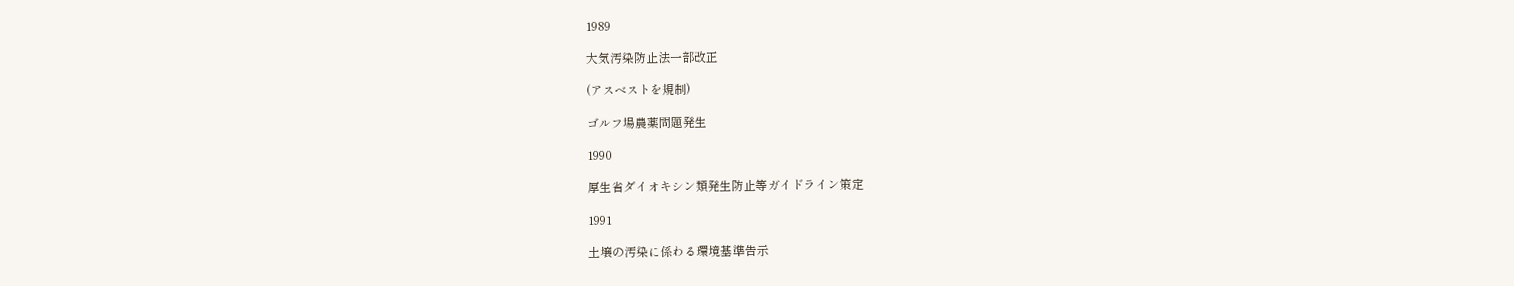1989

大気汚染防止法一部改正

(アスベストを規制)

ゴルフ場農薬問題発生

1990

厚生省ダイオキシン類発生防止等ガイドライン策定

1991

土壌の汚染に係わる環境基準告示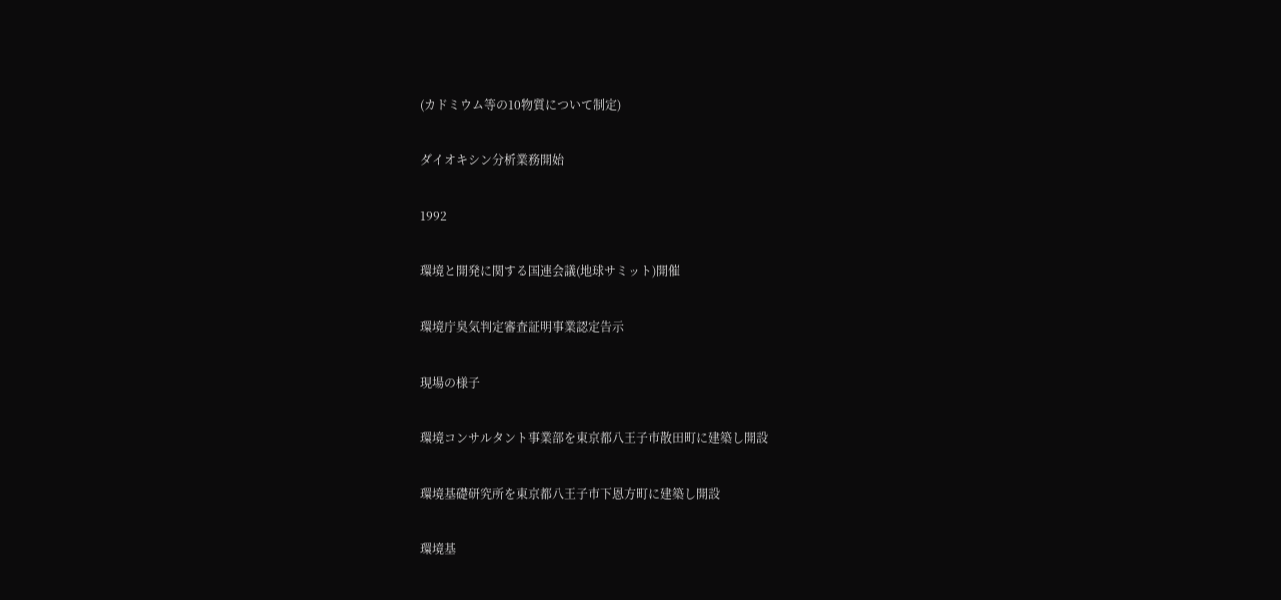(カドミウム等の10物質について制定)

ダイオキシン分析業務開始

1992

環境と開発に関する国連会議(地球サミット)開催

環境庁臭気判定審査証明事業認定告示

現場の様子

環境コンサルタント事業部を東京都八王子市散田町に建築し開設

環境基礎研究所を東京都八王子市下恩方町に建築し開設

環境基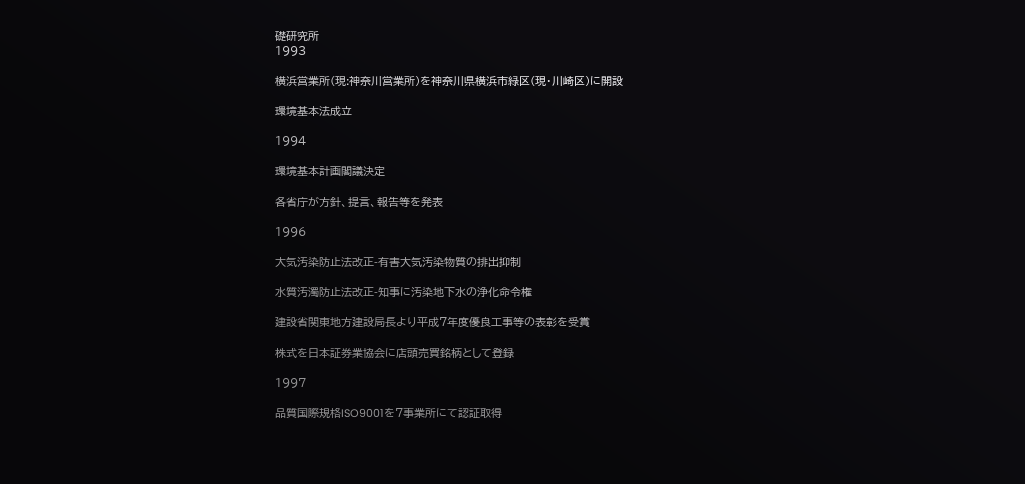礎研究所
1993

横浜営業所(現:神奈川営業所)を神奈川県横浜市緑区(現・川崎区)に開設

環境基本法成立

1994

環境基本計画閣議決定

各省庁が方針、提言、報告等を発表

1996

大気汚染防止法改正-有害大気汚染物質の排出抑制

水質汚濁防止法改正-知事に汚染地下水の浄化命令権

建設省関東地方建設局長より平成7年度優良工事等の表彰を受賞

株式を日本証券業協会に店頭売買銘柄として登録

1997

品質国際規格ISO9001を7事業所にて認証取得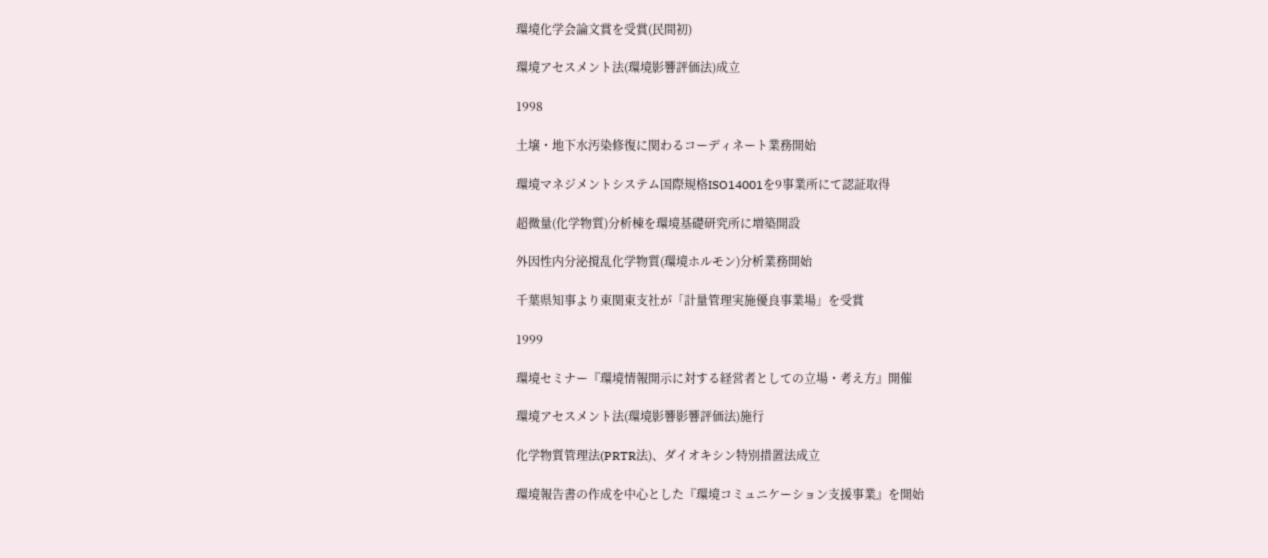環境化学会論文賞を受賞(民間初)

環境アセスメント法(環境影響評価法)成立

1998

土壌・地下水汚染修復に関わるコーディネート業務開始

環境マネジメントシステム国際規格ISO14001を9事業所にて認証取得

超微量(化学物質)分析棟を環境基礎研究所に増築開設

外因性内分泌撹乱化学物質(環境ホルモン)分析業務開始

千葉県知事より東関東支社が「計量管理実施優良事業場」を受賞

1999

環境セミナー『環境情報開示に対する経営者としての立場・考え方』開催

環境アセスメント法(環境影響影響評価法)施行

化学物質管理法(PRTR法)、ダイオキシン特別措置法成立

環境報告書の作成を中心とした『環境コミュニケーション支援事業』を開始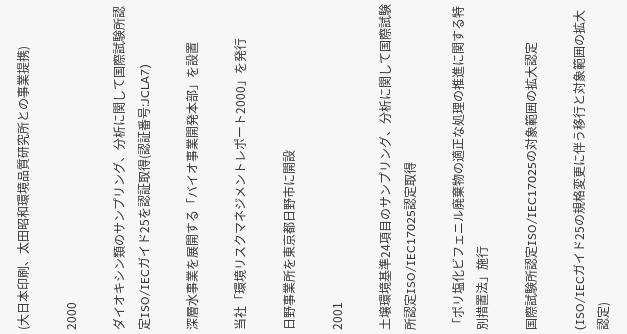(大日本印刷、太田昭和環境品質研究所との事業提携)

2000

ダイオキシン類のサンプリング、分析に関して国際試験所認定ISO/IECガイド25を認証取得(認証番号:JCLA7)

深層水事業を展開する「バイオ事業開発本部」を設置

当社「環境リスクマネジメントレポート2000」を発行

日野事業所を東京都日野市に開設

2001

土壌環境基準24項目のサンプリング、分析に関して国際試験所認定ISO/IEC17025認定取得

「ポリ塩化ビフェニル廃棄物の適正な処理の推進に関する特別措置法」施行

国際試験所認定ISO/IEC17025の対象範囲の拡大認定

(ISO/IECガイド25の規格変更に伴う移行と対象範囲の拡大認定)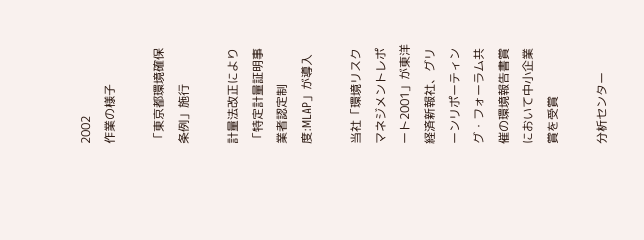2002
作業の様子

「東京都環境確保条例」施行

計量法改正により「特定計量証明事業者認定制度:MLAP」が導入

当社「環境リスクマネジメントレポート2001」が東洋経済新報社、グリーンリポーティング・フォーラム共催の環境報告書賞において中小企業賞を受賞

分析センター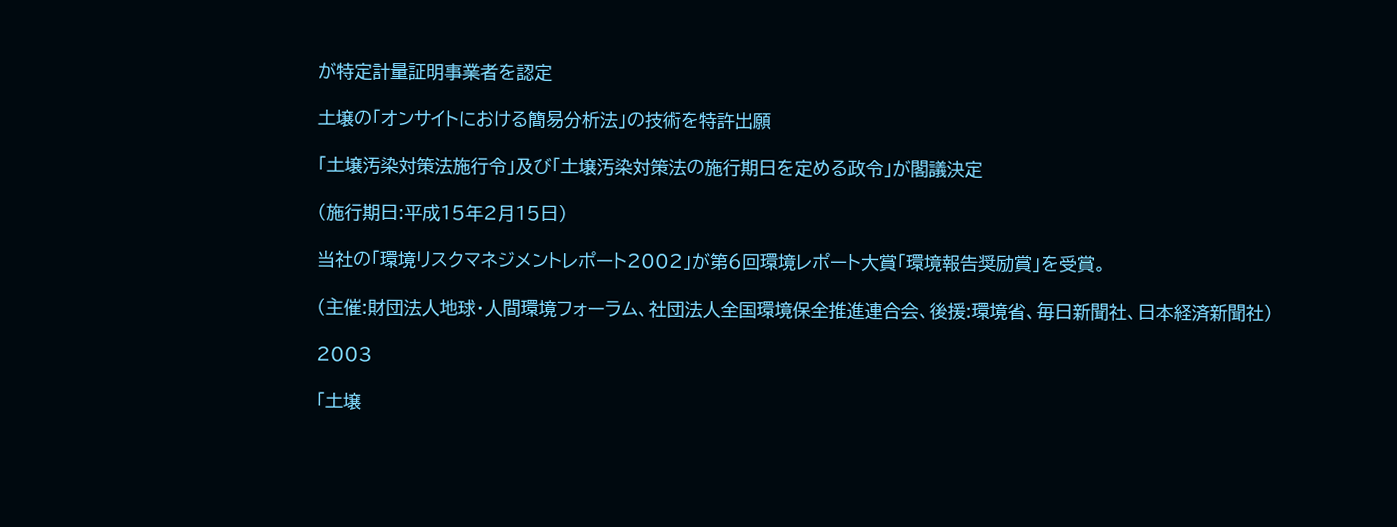が特定計量証明事業者を認定

土壌の「オンサイトにおける簡易分析法」の技術を特許出願

「土壌汚染対策法施行令」及び「土壌汚染対策法の施行期日を定める政令」が閣議決定

(施行期日:平成15年2月15日)

当社の「環境リスクマネジメントレポート2002」が第6回環境レポート大賞「環境報告奨励賞」を受賞。

(主催:財団法人地球・人間環境フォーラム、社団法人全国環境保全推進連合会、後援:環境省、毎日新聞社、日本経済新聞社)

2003

「土壌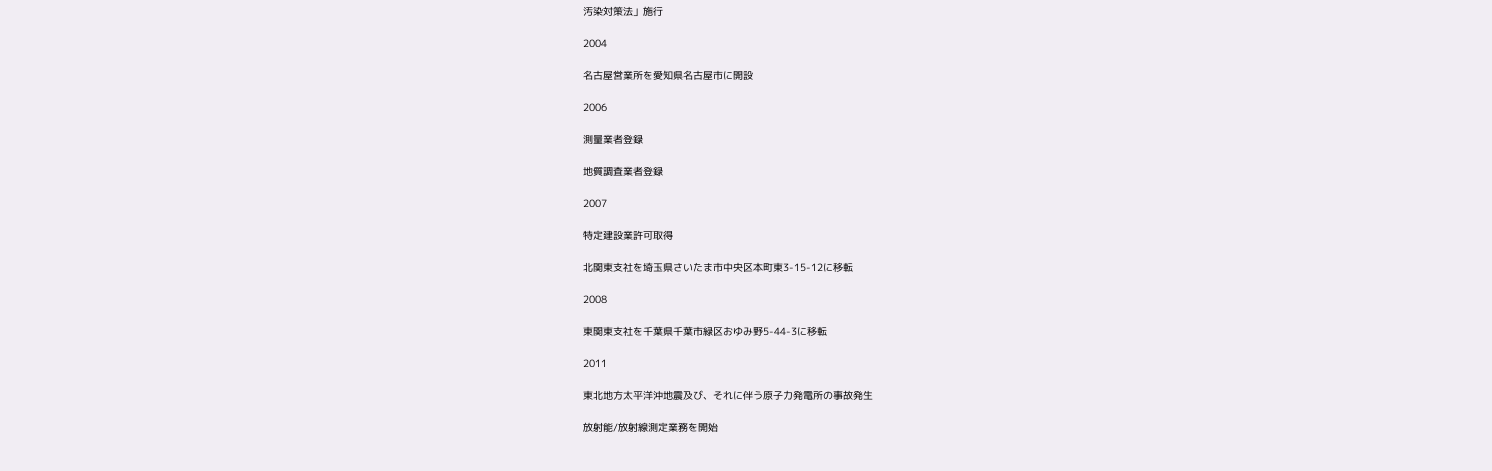汚染対策法」施行

2004

名古屋営業所を愛知県名古屋市に開設

2006

測量業者登録

地質調査業者登録

2007

特定建設業許可取得

北関東支社を埼玉県さいたま市中央区本町東3-15-12に移転

2008

東関東支社を千葉県千葉市緑区おゆみ野5-44-3に移転

2011

東北地方太平洋沖地震及び、それに伴う原子力発電所の事故発生

放射能/放射線測定業務を開始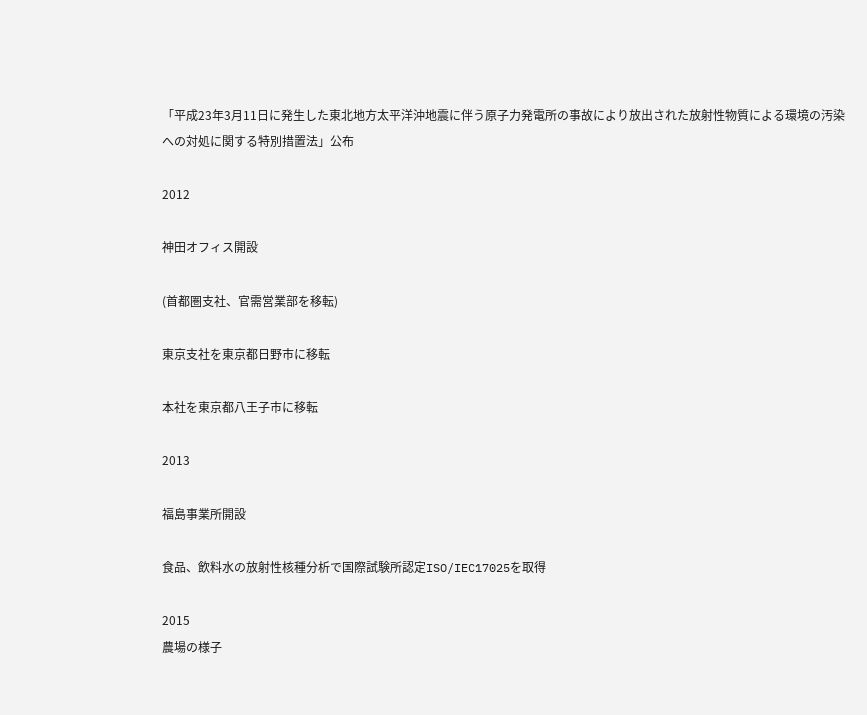「平成23年3月11日に発生した東北地方太平洋沖地震に伴う原子力発電所の事故により放出された放射性物質による環境の汚染への対処に関する特別措置法」公布

2012

神田オフィス開設

(首都圏支社、官需営業部を移転)

東京支社を東京都日野市に移転

本社を東京都八王子市に移転

2013

福島事業所開設

食品、飲料水の放射性核種分析で国際試験所認定ISO/IEC17025を取得

2015
農場の様子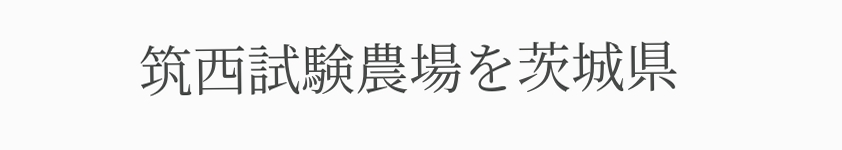筑西試験農場を茨城県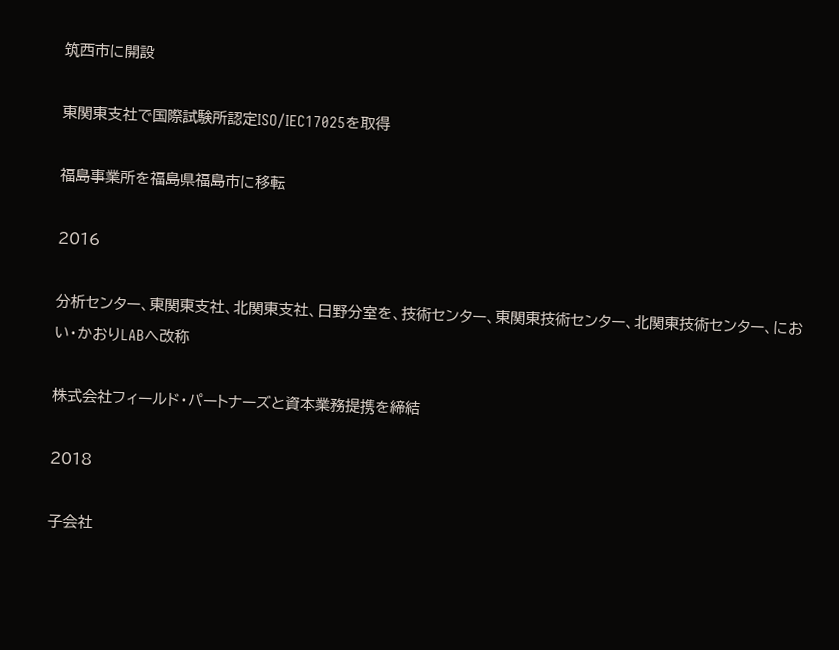筑西市に開設

東関東支社で国際試験所認定ISO/IEC17025を取得

福島事業所を福島県福島市に移転

2016

分析センター、東関東支社、北関東支社、日野分室を、技術センター、東関東技術センター、北関東技術センター、におい・かおりLABへ改称

株式会社フィールド・パートナーズと資本業務提携を締結

2018

子会社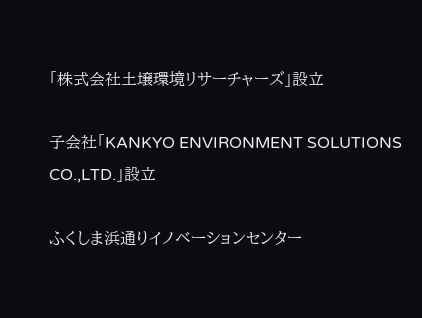「株式会社土壌環境リサーチャーズ」設立

子会社「KANKYO ENVIRONMENT SOLUTIONS CO.,LTD.」設立

ふくしま浜通りイノベーションセンター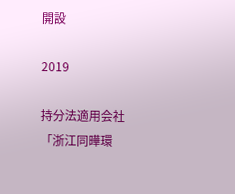開設

2019

持分法適用会社「浙江同曄環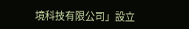境科技有限公司」設立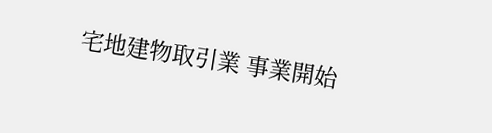宅地建物取引業 事業開始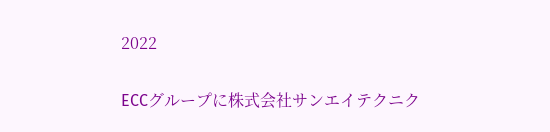2022

ECCグループに株式会社サンエイテクニク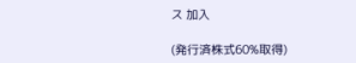ス 加入

(発行済株式60%取得)